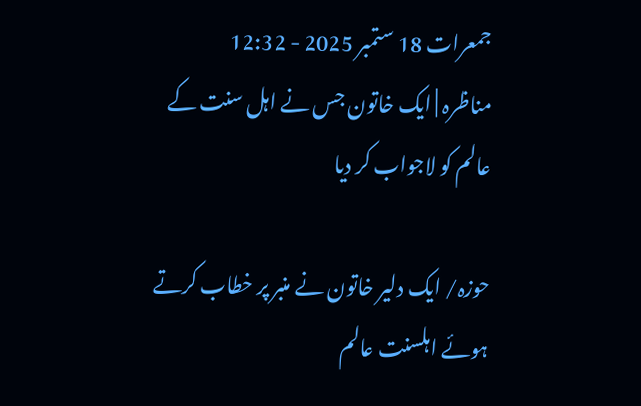جمعرات 18 ستمبر 2025 - 12:32
مناظرہ | ایک خاتون جس نے اہل سنت کے عالم کو لاجواب کر دیا

حوزہ/ ایک دلیر خاتون نے منبر پر خطاب کرتے ہوئے اہلسنت عالم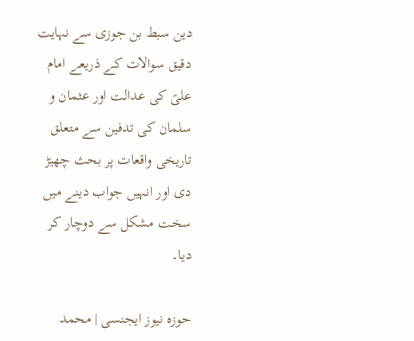دین سبط بن جوزی سے نہایت دقیق سوالات کے ذریعے امام علیؑ کی عدالت اور عثمان و سلمان کی تدفین سے متعلق تاریخی واقعات پر بحث چھیڑ دی اور انہیں جواب دینے میں سخت مشکل سے دوچار کر دیا۔

حوزہ نیوز ایجنسی | محمد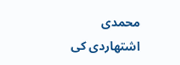محمدی اشتهاردی کی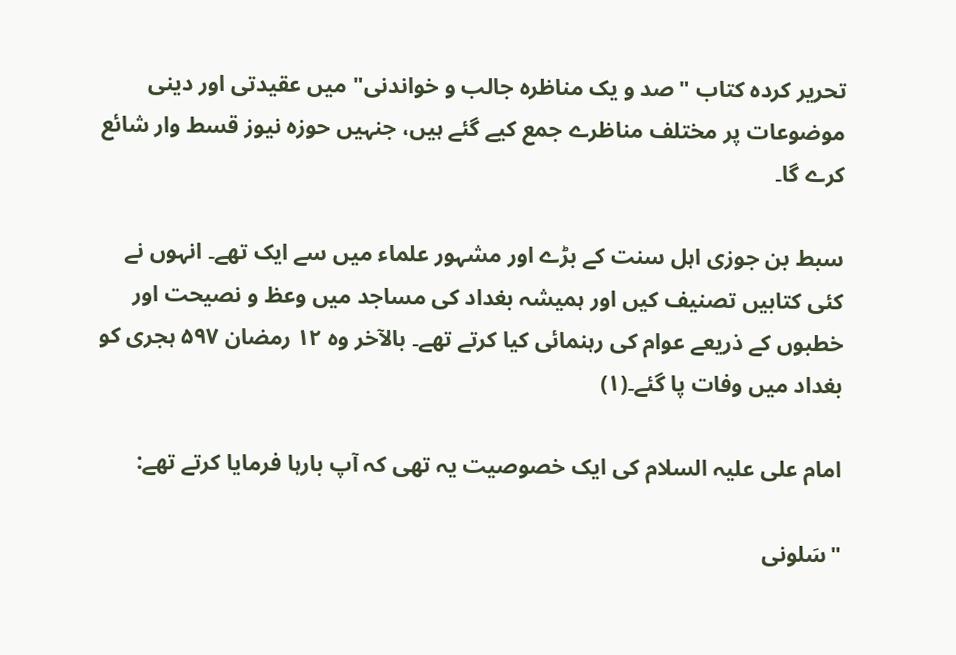تحریر کردہ کتاب "صد و یک مناظره جالب و خواندنی" میں عقیدتی اور دینی موضوعات پر مختلف مناظرے جمع کیے گئے ہیں، جنہیں حوزہ نیوز قسط وار شائع کرے گا۔

سبط بن جوزی اہل سنت کے بڑے اور مشہور علماء میں سے ایک تھے۔ انہوں نے کئی کتابیں تصنیف کیں اور ہمیشہ بغداد کی مساجد میں وعظ و نصیحت اور خطبوں کے ذریعے عوام کی رہنمائی کیا کرتے تھے۔ بالآخر وہ ۱۲ رمضان ۵۹۷ ہجری کو بغداد میں وفات پا گئے۔(۱)

امام علی علیہ السلام کی ایک خصوصیت یہ تھی کہ آپ بارہا فرمایا کرتے تھے:

"سَلونی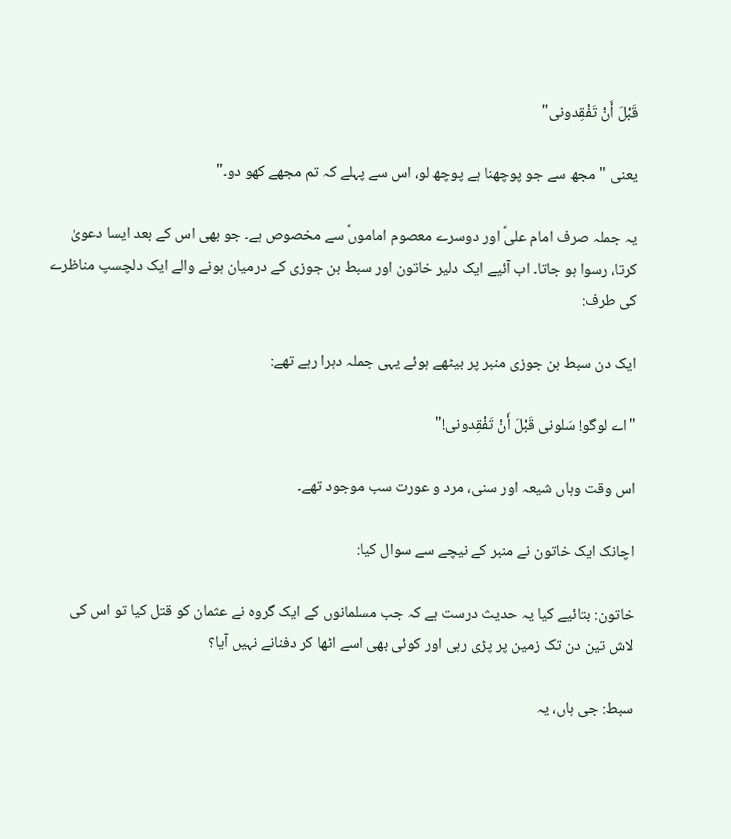قَبْلَ أَنْ تَفْقِدونی"

یعنی "مجھ سے جو پوچھنا ہے پوچھ لو، اس سے پہلے کہ تم مجھے کھو دو۔"

یہ جملہ صرف امام علیؑ اور دوسرے معصوم اماموںؑ سے مخصوص ہے۔ جو بھی اس کے بعد ایسا دعویٰ کرتا، رسوا ہو جاتا۔ اب آئیے ایک دلیر خاتون اور سبط بن جوزی کے درمیان ہونے والے ایک دلچسپ مناظرے کی طرف:

ایک دن سبط بن جوزی منبر پر بیٹھے ہوئے یہی جملہ دہرا رہے تھے:

"اے لوگو! سَلونی قَبْلَ أَنْ تَفْقِدونی!"

اس وقت وہاں شیعہ اور سنی، مرد و عورت سب موجود تھے۔

اچانک ایک خاتون نے منبر کے نیچے سے سوال کیا:

خاتون: بتائیے کیا یہ حدیث درست ہے کہ جب مسلمانوں کے ایک گروہ نے عثمان کو قتل کیا تو اس کی لاش تین دن تک زمین پر پڑی رہی اور کوئی بھی اسے اٹھا کر دفنانے نہیں آیا؟

سبط: جی ہاں، یہ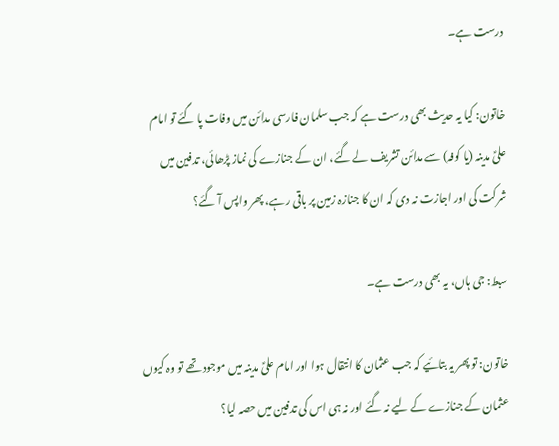درست ہے۔

خاتون: کیا یہ حدیث بھی درست ہے کہ جب سلمان فارسی مدائن میں وفات پا گئے تو امام علیؑ مدینہ (یا کوفہ) سے مدائن تشریف لے گئے، ان کے جنازے کی نماز پڑھائی، تدفین میں شرکت کی اور اجازت نہ دی کہ ان کا جنازہ زمین پر باقی رہے، پھر واپس آ گئے؟

سبط: جی ہاں، یہ بھی درست ہے۔

خاتون: تو پھر یہ بتائیے کہ جب عثمان کا انتقال ہوا اور امام علیؑ مدینہ میں موجود تھے تو وہ کیوں عثمان کے جنازے کے لیے نہ گئے اور نہ ہی اس کی تدفین میں حصہ لیا؟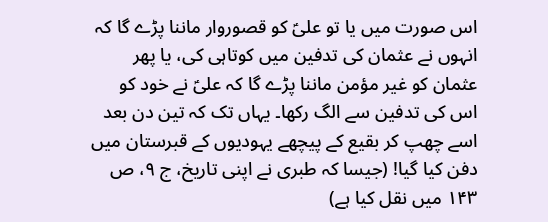اس صورت میں یا تو علیؑ کو قصوروار ماننا پڑے گا کہ انہوں نے عثمان کی تدفین میں کوتاہی کی، یا پھر عثمان کو غیر مؤمن ماننا پڑے گا کہ علیؑ نے خود کو اس کی تدفین سے الگ رکھا۔ یہاں تک کہ تین دن بعد اسے چھپ کر بقیع کے پیچھے یہودیوں کے قبرستان میں دفن کیا گیا! (جیسا کہ طبری نے اپنی تاریخ، ج ۹، ص ۱۴۳ میں نقل کیا ہے)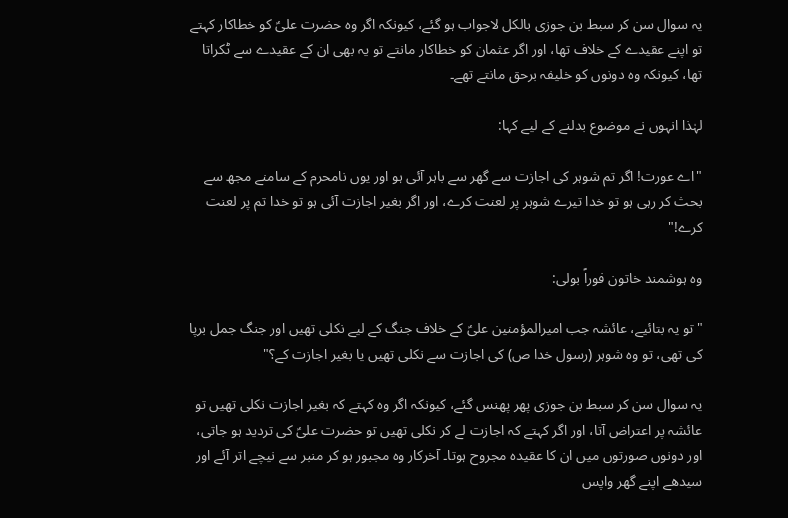یہ سوال سن کر سبط بن جوزی بالکل لاجواب ہو گئے، کیونکہ اگر وہ حضرت علیؑ کو خطاکار کہتے تو اپنے عقیدے کے خلاف تھا، اور اگر عثمان کو خطاکار مانتے تو یہ بھی ان کے عقیدے سے ٹکراتا تھا، کیونکہ وہ دونوں کو خلیفہ برحق مانتے تھے۔

لہٰذا انہوں نے موضوع بدلنے کے لیے کہا:

"اے عورت! اگر تم شوہر کی اجازت سے گھر سے باہر آئی ہو اور یوں نامحرم کے سامنے مجھ سے بحث کر رہی ہو تو خدا تیرے شوہر پر لعنت کرے، اور اگر بغیر اجازت آئی ہو تو خدا تم پر لعنت کرے!"

وہ ہوشمند خاتون فوراً بولی:

"تو یہ بتائیے، عائشہ جب امیرالمؤمنین علیؑ کے خلاف جنگ کے لیے نکلی تھیں اور جنگ جمل برپا کی تھی، تو وہ شوہر (رسول خدا ص) کی اجازت سے نکلی تھیں یا بغیر اجازت کے؟"

یہ سوال سن کر سبط بن جوزی پھر پھنس گئے، کیونکہ اگر وہ کہتے کہ بغیر اجازت نکلی تھیں تو عائشہ پر اعتراض آتا، اور اگر کہتے کہ اجازت لے کر نکلی تھیں تو حضرت علیؑ کی تردید ہو جاتی، اور دونوں صورتوں میں ان کا عقیدہ مجروح ہوتا۔ آخرکار وہ مجبور ہو کر منبر سے نیچے اتر آئے اور سیدھے اپنے گھر واپس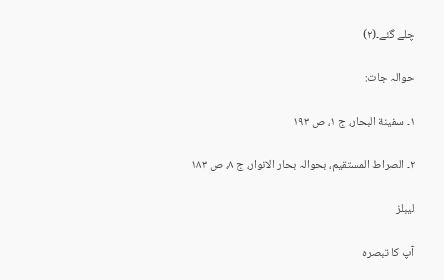چلے گئے۔(۲)

حوالہ جات:

۱۔ سفینة البحار، ج ۱، ص ۱۹۳

۲۔ الصراط المستقیم، بحوالہ بحار الانوار، ج ۸، ص ۱۸۳

لیبلز

آپ کا تبصرہ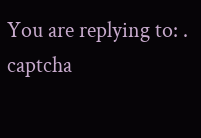You are replying to: .
captcha